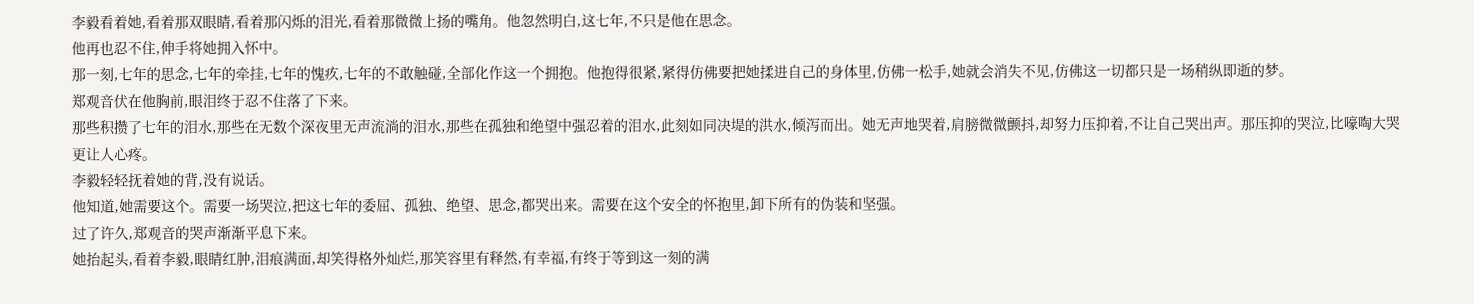李毅看着她,看着那双眼睛,看着那闪烁的泪光,看着那微微上扬的嘴角。他忽然明白,这七年,不只是他在思念。
他再也忍不住,伸手将她拥入怀中。
那一刻,七年的思念,七年的牵挂,七年的愧疚,七年的不敢触碰,全部化作这一个拥抱。他抱得很紧,紧得仿佛要把她揉进自己的身体里,仿佛一松手,她就会消失不见,仿佛这一切都只是一场稍纵即逝的梦。
郑观音伏在他胸前,眼泪终于忍不住落了下来。
那些积攒了七年的泪水,那些在无数个深夜里无声流淌的泪水,那些在孤独和绝望中强忍着的泪水,此刻如同决堤的洪水,倾泻而出。她无声地哭着,肩膀微微颤抖,却努力压抑着,不让自己哭出声。那压抑的哭泣,比嚎啕大哭更让人心疼。
李毅轻轻抚着她的背,没有说话。
他知道,她需要这个。需要一场哭泣,把这七年的委屈、孤独、绝望、思念,都哭出来。需要在这个安全的怀抱里,卸下所有的伪装和坚强。
过了许久,郑观音的哭声渐渐平息下来。
她抬起头,看着李毅,眼睛红肿,泪痕满面,却笑得格外灿烂,那笑容里有释然,有幸福,有终于等到这一刻的满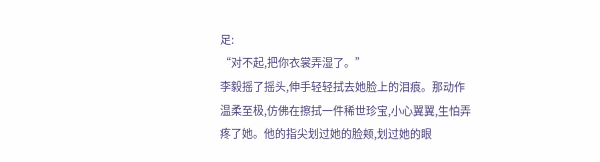足:
“对不起,把你衣裳弄湿了。”
李毅摇了摇头,伸手轻轻拭去她脸上的泪痕。那动作温柔至极,仿佛在擦拭一件稀世珍宝,小心翼翼,生怕弄疼了她。他的指尖划过她的脸颊,划过她的眼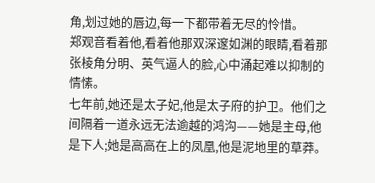角,划过她的唇边,每一下都带着无尽的怜惜。
郑观音看着他,看着他那双深邃如渊的眼睛,看着那张棱角分明、英气逼人的脸,心中涌起难以抑制的情愫。
七年前,她还是太子妃,他是太子府的护卫。他们之间隔着一道永远无法逾越的鸿沟——她是主母,他是下人;她是高高在上的凤凰,他是泥地里的草莽。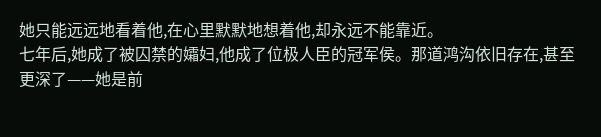她只能远远地看着他,在心里默默地想着他,却永远不能靠近。
七年后,她成了被囚禁的孀妇,他成了位极人臣的冠军侯。那道鸿沟依旧存在,甚至更深了——她是前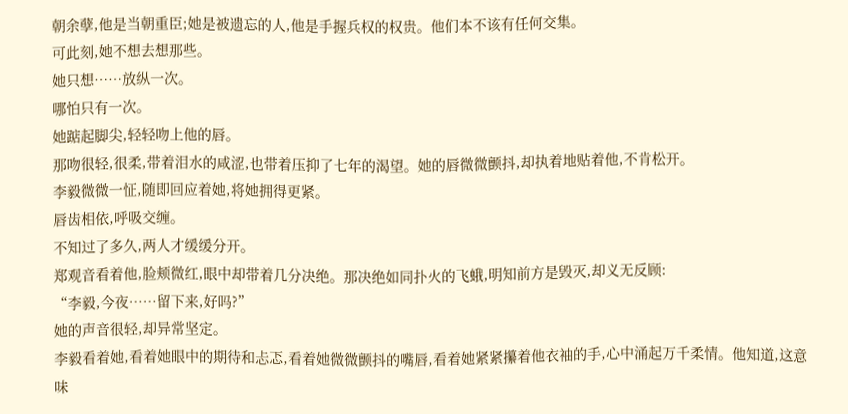朝余孽,他是当朝重臣;她是被遗忘的人,他是手握兵权的权贵。他们本不该有任何交集。
可此刻,她不想去想那些。
她只想……放纵一次。
哪怕只有一次。
她踮起脚尖,轻轻吻上他的唇。
那吻很轻,很柔,带着泪水的咸涩,也带着压抑了七年的渴望。她的唇微微颤抖,却执着地贴着他,不肯松开。
李毅微微一怔,随即回应着她,将她拥得更紧。
唇齿相依,呼吸交缠。
不知过了多久,两人才缓缓分开。
郑观音看着他,脸颊微红,眼中却带着几分决绝。那决绝如同扑火的飞蛾,明知前方是毁灭,却义无反顾:
“李毅,今夜……留下来,好吗?”
她的声音很轻,却异常坚定。
李毅看着她,看着她眼中的期待和忐忑,看着她微微颤抖的嘴唇,看着她紧紧攥着他衣袖的手,心中涌起万千柔情。他知道,这意味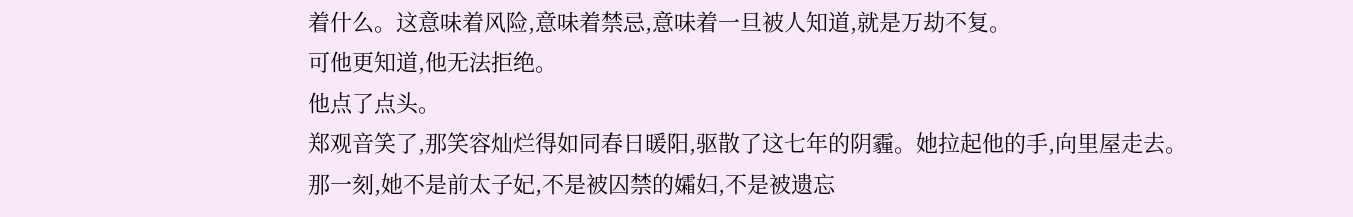着什么。这意味着风险,意味着禁忌,意味着一旦被人知道,就是万劫不复。
可他更知道,他无法拒绝。
他点了点头。
郑观音笑了,那笑容灿烂得如同春日暖阳,驱散了这七年的阴霾。她拉起他的手,向里屋走去。
那一刻,她不是前太子妃,不是被囚禁的孀妇,不是被遗忘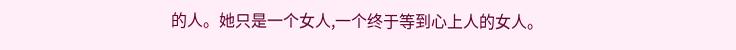的人。她只是一个女人,一个终于等到心上人的女人。